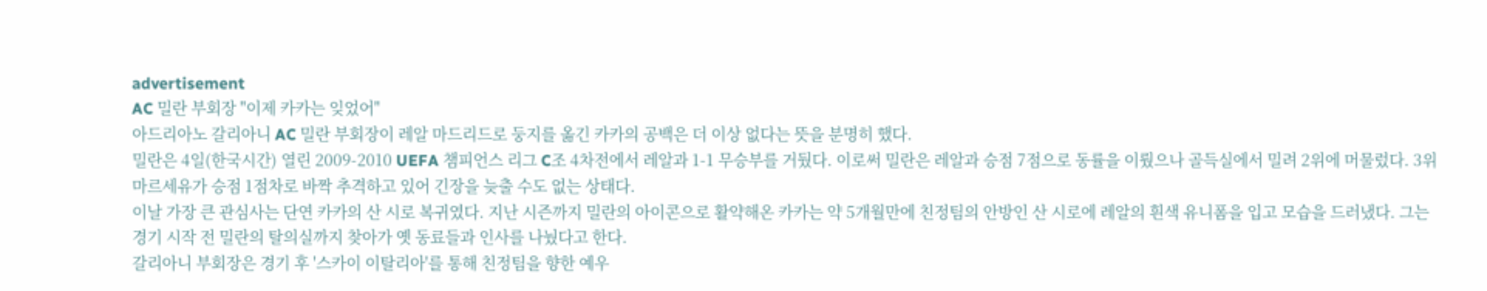advertisement
AC 밀란 부회장 "이제 카카는 잊었어"
아드리아노 갈리아니 AC 밀란 부회장이 레알 마드리드로 둥지를 옮긴 카카의 공백은 더 이상 없다는 뜻을 분명히 했다.
밀란은 4일(한국시간) 열린 2009-2010 UEFA 챔피언스 리그 C조 4차전에서 레알과 1-1 무승부를 거뒀다. 이로써 밀란은 레알과 승점 7점으로 동률을 이뤘으나 골득실에서 밀려 2위에 머물렀다. 3위 마르세유가 승점 1점차로 바짝 추격하고 있어 긴장을 늦출 수도 없는 상태다.
이날 가장 큰 관심사는 단연 카카의 산 시로 복귀였다. 지난 시즌까지 밀란의 아이콘으로 활약해온 카카는 약 5개월만에 친정팀의 안방인 산 시로에 레알의 흰색 유니폼을 입고 모습을 드러냈다. 그는 경기 시작 전 밀란의 탈의실까지 찾아가 옛 동료들과 인사를 나눴다고 한다.
갈리아니 부회장은 경기 후 '스카이 이탈리아'를 통해 친정팀을 향한 예우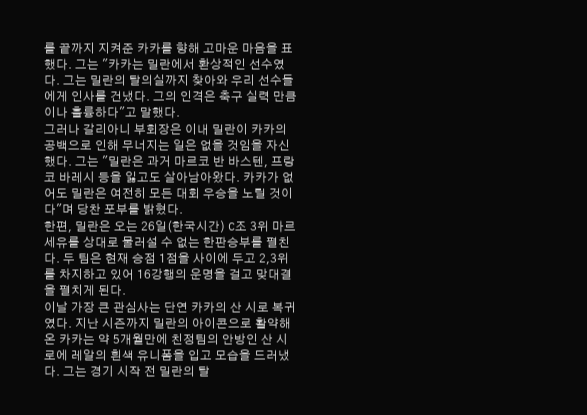를 끝까지 지켜준 카카를 향해 고마운 마음을 표했다. 그는 "카카는 밀란에서 환상적인 선수였다. 그는 밀란의 탈의실까지 찾아와 우리 선수들에게 인사를 건냈다. 그의 인격은 축구 실력 만큼이나 훌륭하다"고 말했다.
그러나 갈리아니 부회장은 이내 밀란이 카카의 공백으로 인해 무너지는 일은 없을 것임을 자신했다. 그는 "밀란은 과거 마르코 반 바스텐, 프랑코 바레시 등을 잃고도 살아남아왔다. 카카가 없어도 밀란은 여전히 모든 대회 우승을 노릴 것이다"며 당찬 포부를 밝혔다.
한편, 밀란은 오는 26일(한국시간) C조 3위 마르세유를 상대로 물러설 수 없는 한판승부를 펼친다. 두 팀은 현재 승점 1점을 사이에 두고 2,3위를 차지하고 있어 16강행의 운명을 걸고 맞대결을 펼치게 된다.
이날 가장 큰 관심사는 단연 카카의 산 시로 복귀였다. 지난 시즌까지 밀란의 아이콘으로 활약해온 카카는 약 5개월만에 친정팀의 안방인 산 시로에 레알의 흰색 유니폼을 입고 모습을 드러냈다. 그는 경기 시작 전 밀란의 탈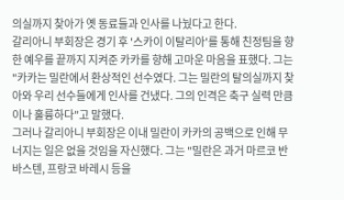의실까지 찾아가 옛 동료들과 인사를 나눴다고 한다.
갈리아니 부회장은 경기 후 '스카이 이탈리아'를 통해 친정팀을 향한 예우를 끝까지 지켜준 카카를 향해 고마운 마음을 표했다. 그는 "카카는 밀란에서 환상적인 선수였다. 그는 밀란의 탈의실까지 찾아와 우리 선수들에게 인사를 건냈다. 그의 인격은 축구 실력 만큼이나 훌륭하다"고 말했다.
그러나 갈리아니 부회장은 이내 밀란이 카카의 공백으로 인해 무너지는 일은 없을 것임을 자신했다. 그는 "밀란은 과거 마르코 반 바스텐, 프랑코 바레시 등을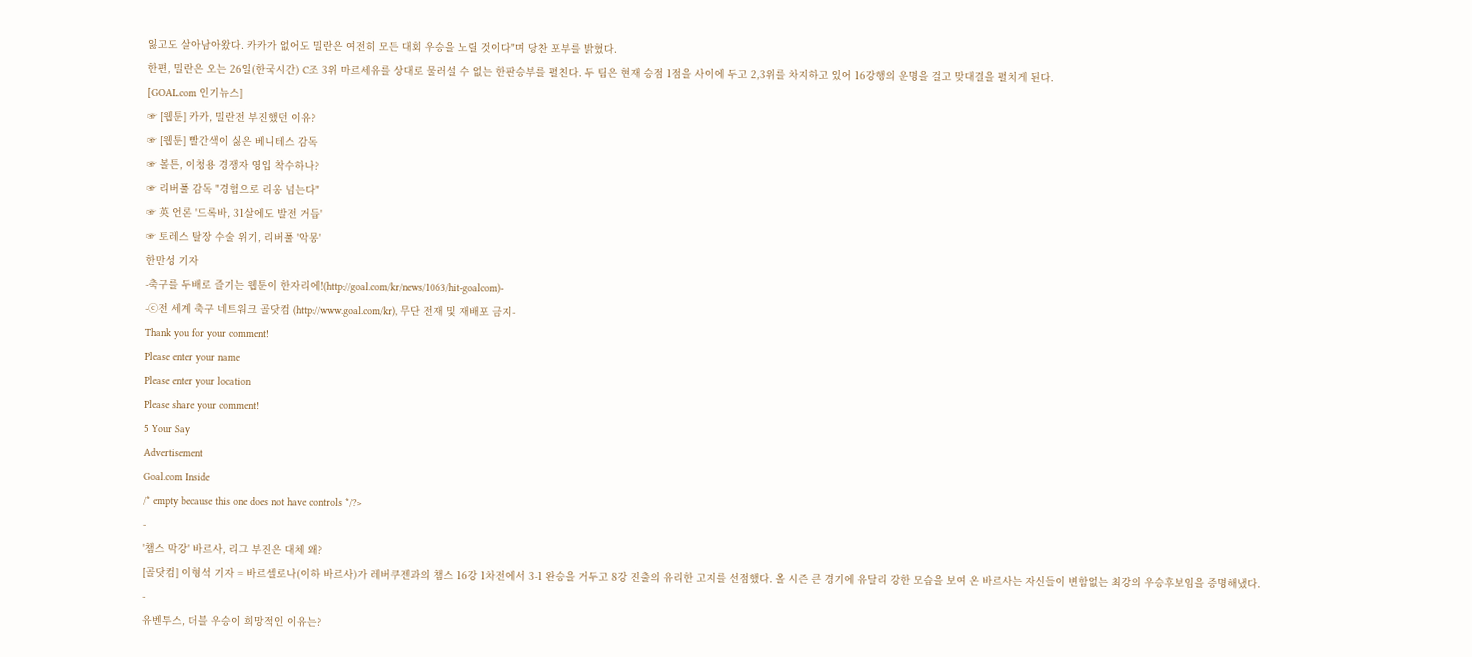잃고도 살아남아왔다. 카카가 없어도 밀란은 여전히 모든 대회 우승을 노릴 것이다"며 당찬 포부를 밝혔다.
한편, 밀란은 오는 26일(한국시간) C조 3위 마르세유를 상대로 물러설 수 없는 한판승부를 펼친다. 두 팀은 현재 승점 1점을 사이에 두고 2,3위를 차지하고 있어 16강행의 운명을 걸고 맞대결을 펼치게 된다.
[GOAL.com 인기뉴스]
☞ [웹툰] 카카, 밀란전 부진했던 이유?
☞ [웹툰] 빨간색이 싫은 베니테스 감독
☞ 볼튼, 이청용 경쟁자 영입 착수하나?
☞ 리버풀 감독 "경험으로 리옹 넘는다"
☞ 英 언론 '드록바, 31살에도 발전 거듭'
☞ 토레스 탈장 수술 위기, 리버풀 '악몽'
한만성 기자
-축구를 두배로 즐기는 웹툰이 한자리에!(http://goal.com/kr/news/1063/hit-goalcom)-
-ⓒ전 세계 축구 네트워크 골닷컴 (http://www.goal.com/kr), 무단 전재 및 재배포 금지-
Thank you for your comment!
Please enter your name
Please enter your location
Please share your comment!
5 Your Say
Advertisement
Goal.com Inside
/* empty because this one does not have controls */?>
-
'챔스 막강' 바르사, 리그 부진은 대체 왜?
[골닷컴] 이형석 기자 = 바르셀로나(이하 바르사)가 레버쿠젠과의 챔스 16강 1차전에서 3-1 완승을 거두고 8강 진출의 유리한 고지를 선점했다. 올 시즌 큰 경기에 유달리 강한 모습을 보여 온 바르사는 자신들이 변함없는 최강의 우승후보임을 증명해냈다.
-
유벤투스, 더블 우승이 희망적인 이유는?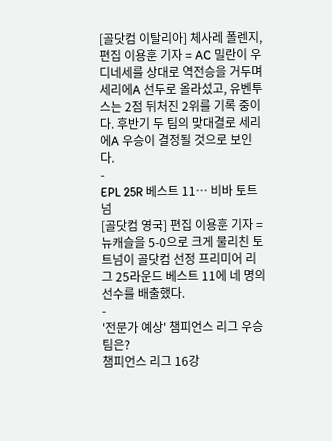[골닷컴 이탈리아] 체사레 폴렌지, 편집 이용훈 기자 = AC 밀란이 우디네세를 상대로 역전승을 거두며 세리에A 선두로 올라섰고, 유벤투스는 2점 뒤처진 2위를 기록 중이다. 후반기 두 팀의 맞대결로 세리에A 우승이 결정될 것으로 보인다.
-
EPL 25R 베스트 11… 비바 토트넘
[골닷컴 영국] 편집 이용훈 기자 = 뉴캐슬을 5-0으로 크게 물리친 토트넘이 골닷컴 선정 프리미어 리그 25라운드 베스트 11에 네 명의 선수를 배출했다.
-
'전문가 예상' 챔피언스 리그 우승팀은?
챔피언스 리그 16강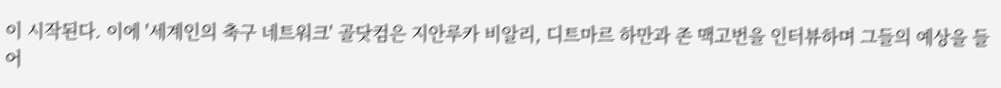이 시작된다. 이에 '세계인의 축구 네트워크' 골닷컴은 지안루카 비알리, 디트마르 하만과 존 맥고번을 인터뷰하며 그들의 예상을 들어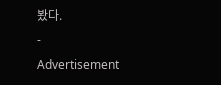봤다.
-
Advertisement